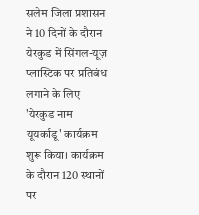सलेम जिला प्रशासन ने 10 दिनों के दौरान येरकुड में सिंगल-यूज़ प्लास्टिक पर प्रतिबंध लगाने के लिए 'येरकुड नाम यूयर्काडू' कार्यक्रम शुरू किया। कार्यक्रम के दौरान 120 स्थानों पर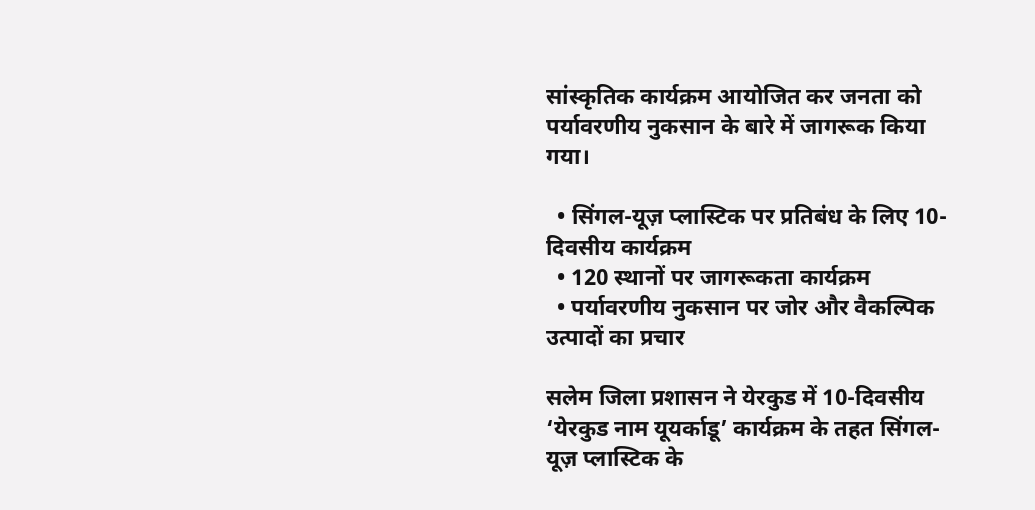सांस्कृतिक कार्यक्रम आयोजित कर जनता को पर्यावरणीय नुकसान के बारे में जागरूक किया गया।

  • सिंगल-यूज़ प्लास्टिक पर प्रतिबंध के लिए 10-दिवसीय कार्यक्रम
  • 120 स्थानों पर जागरूकता कार्यक्रम
  • पर्यावरणीय नुकसान पर जोर और वैकल्पिक उत्पादों का प्रचार

सलेम जिला प्रशासन ने येरकुड में 10-दिवसीय ‘येरकुड नाम यूयर्काडू’ कार्यक्रम के तहत सिंगल-यूज़ प्लास्टिक के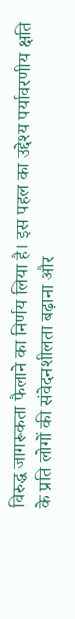विरुद्ध जागरूकता फैलाने का निर्णय लिया है। इस पहल का उद्देश्य पर्यावरणीय क्षति के प्रति लोगों की संवेदनशीलता बढ़ाना और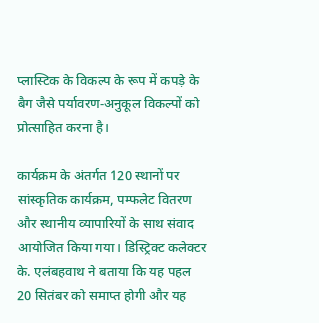प्लास्टिक के विकल्प के रूप में कपड़े के बैग जैसे पर्यावरण‑अनुकूल विकल्पों को प्रोत्साहित करना है।

कार्यक्रम के अंतर्गत 120 स्थानों पर सांस्कृतिक कार्यक्रम, पम्फलेट वितरण और स्थानीय व्यापारियों के साथ संवाद आयोजित किया गया। डिस्ट्रिक्ट कलेक्टर के. एलंबहवाथ ने बताया कि यह पहल 20 सितंबर को समाप्त होगी और यह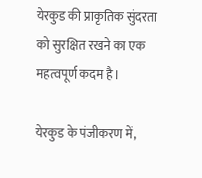येरकुड की प्राकृतिक सुंदरता को सुरक्षित रखने का एक महत्वपूर्ण कदम है।

येरकुड के पंजीकरण में,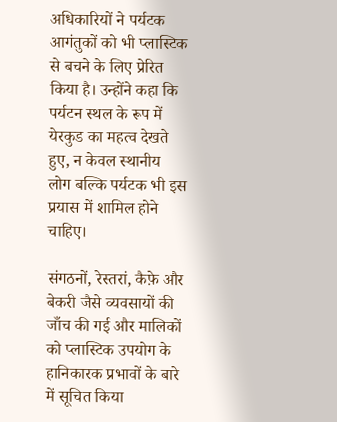अधिकारियों ने पर्यटक आगंतुकों को भी प्लास्टिक से बचने के लिए प्रेरित किया है। उन्होंने कहा कि पर्यटन स्थल के रूप में येरकुड का महत्व देखते हुए, न केवल स्थानीय लोग बल्कि पर्यटक भी इस प्रयास में शामिल होने चाहिए।

संगठनों, रेस्तरां, कैफ़े और बेकरी जैसे व्यवसायों की जाँच की गई और मालिकों को प्लास्टिक उपयोग के हानिकारक प्रभावों के बारे में सूचित किया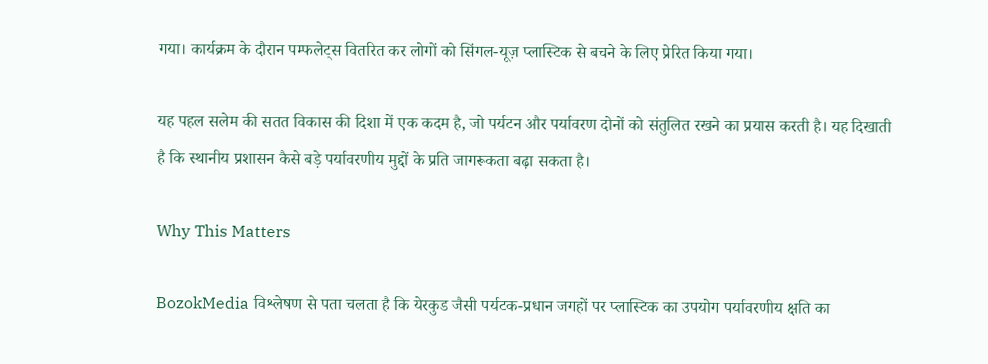गया। कार्यक्रम के दौरान पम्फलेट्स वितरित कर लोगों को सिंगल-यूज़ प्लास्टिक से बचने के लिए प्रेरित किया गया।

यह पहल सलेम की सतत विकास की दिशा में एक कदम है, जो पर्यटन और पर्यावरण दोनों को संतुलित रखने का प्रयास करती है। यह दिखाती है कि स्थानीय प्रशासन कैसे बड़े पर्यावरणीय मुद्दों के प्रति जागरूकता बढ़ा सकता है।

Why This Matters

BozokMedia विश्लेषण से पता चलता है कि येरकुड जैसी पर्यटक-प्रधान जगहों पर प्लास्टिक का उपयोग पर्यावरणीय क्षति का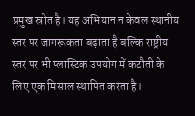प्रमुख स्रोत है। यह अभियान न केवल स्थानीय स्तर पर जागरूकता बढ़ाता है बल्कि राष्ट्रीय स्तर पर भी प्लास्टिक उपयोग में कटौती के लिए एक मिसाल स्थापित करता है।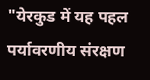"येरकुड में यह पहल पर्यावरणीय संरक्षण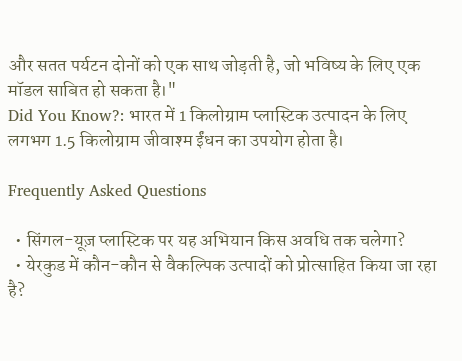और सतत पर्यटन दोनों को एक साथ जोड़ती है, जो भविष्य के लिए एक मॉडल साबित हो सकता है।"
Did You Know?: भारत में 1 किलोग्राम प्लास्टिक उत्पादन के लिए लगभग 1.5 किलोग्राम जीवाश्म ईंधन का उपयोग होता है।

Frequently Asked Questions

  • सिंगल-यूज़ प्लास्टिक पर यह अभियान किस अवधि तक चलेगा?
  • येरकुड में कौन-कौन से वैकल्पिक उत्पादों को प्रोत्साहित किया जा रहा है?